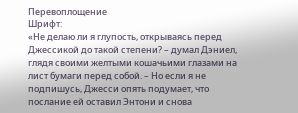Перевоплощение
Шрифт:
«Не делаю ли я глупость, открываясь перед Джессикой до такой степени? – думал Дэниел, глядя своими желтыми кошачьими глазами на лист бумаги перед собой. – Но если я не подпишусь, Джесси опять подумает, что послание ей оставил Энтони и снова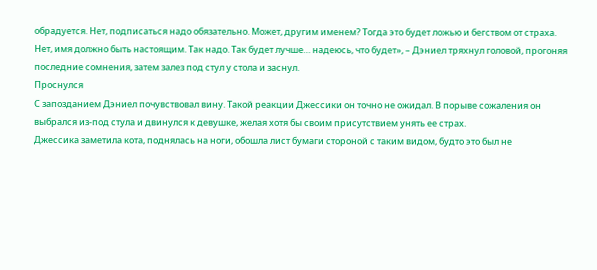обрадуется. Нет, подписаться надо обязательно. Может, другим именем? Тогда это будет ложью и бегством от страха. Нет, имя должно быть настоящим. Так надо. Так будет лучше… надеюсь, что будет», – Дэниел тряхнул головой, прогоняя последние сомнения, затем залез под стул у стола и заснул.
Проснулся
С запозданием Дэниел почувствовал вину. Такой реакции Джессики он точно не ожидал. В порыве сожаления он выбрался из-под стула и двинулся к девушке, желая хотя бы своим присутствием унять ее страх.
Джессика заметила кота, поднялась на ноги, обошла лист бумаги стороной с таким видом, будто это был не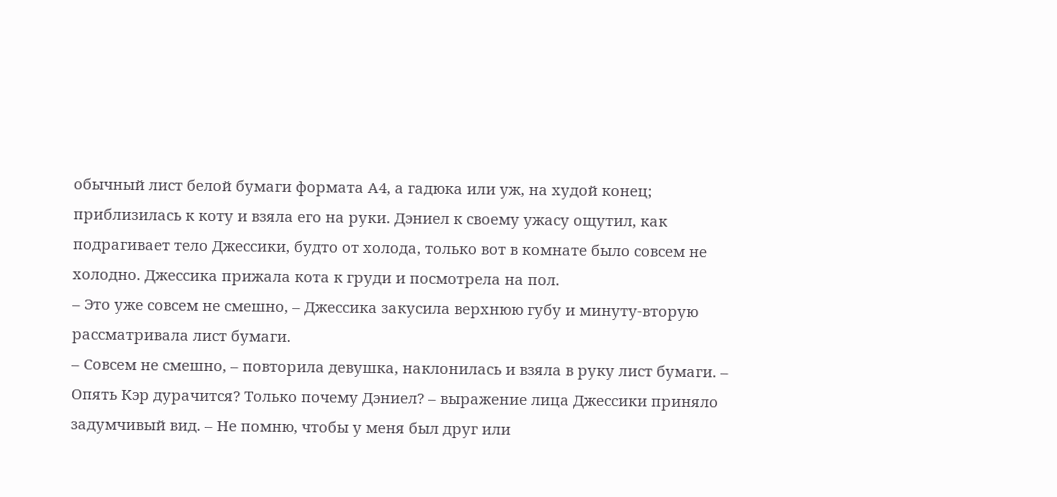обычный лист белой бумаги формата А4, а гадюка или уж, на худой конец; приблизилась к коту и взяла его на руки. Дэниел к своему ужасу ощутил, как подрагивает тело Джессики, будто от холода, только вот в комнате было совсем не холодно. Джессика прижала кота к груди и посмотрела на пол.
– Это уже совсем не смешно, – Джессика закусила верхнюю губу и минуту-вторую рассматривала лист бумаги.
– Совсем не смешно, – повторила девушка, наклонилась и взяла в руку лист бумаги. – Опять Кэр дурачится? Только почему Дэниел? – выражение лица Джессики приняло задумчивый вид. – Не помню, чтобы у меня был друг или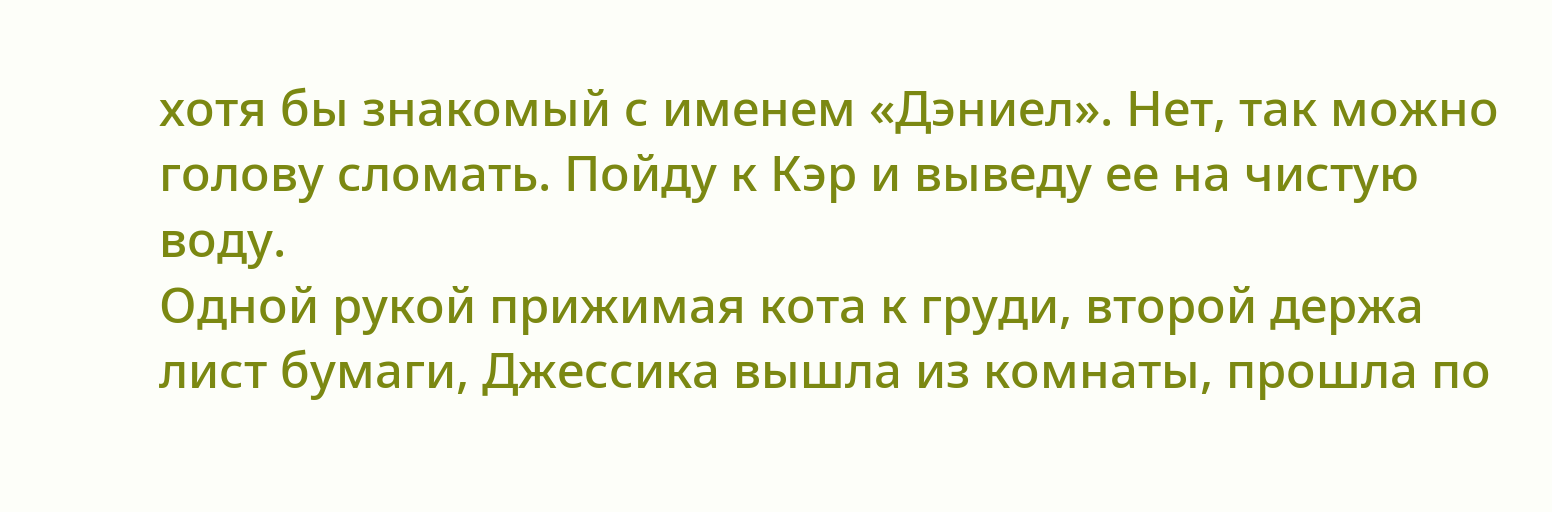хотя бы знакомый с именем «Дэниел». Нет, так можно голову сломать. Пойду к Кэр и выведу ее на чистую воду.
Одной рукой прижимая кота к груди, второй держа лист бумаги, Джессика вышла из комнаты, прошла по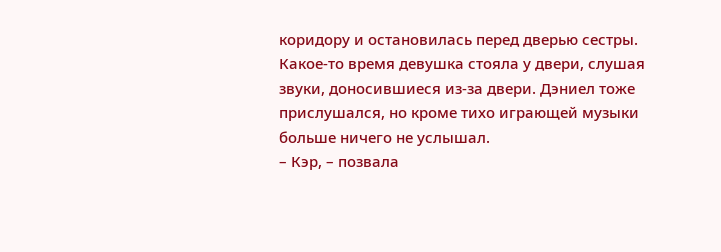коридору и остановилась перед дверью сестры. Какое-то время девушка стояла у двери, слушая звуки, доносившиеся из-за двери. Дэниел тоже прислушался, но кроме тихо играющей музыки больше ничего не услышал.
– Кэр, – позвала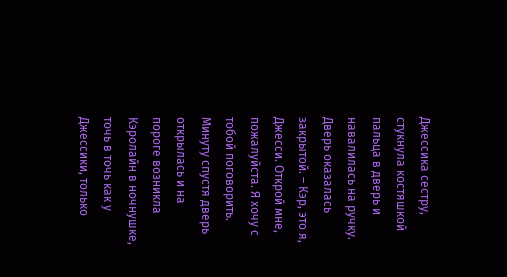Джессика сестру, стукнула костяшкой пальца в дверь и навалилась на ручку. Дверь оказалась закрытой. – Кэр, это я, Джесси. Открой мне, пожалуйста. Я хочу с тобой поговорить.
Минуту спустя дверь открылась и на пороге возникла Кэролайн в ночнушке, точь в точь как у Джессики, только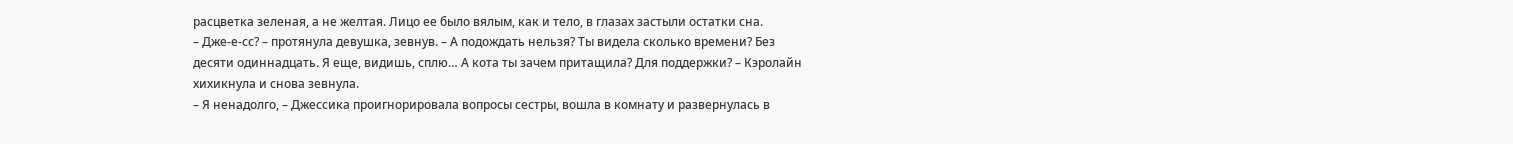расцветка зеленая, а не желтая. Лицо ее было вялым, как и тело, в глазах застыли остатки сна.
– Дже-е-сс? – протянула девушка, зевнув. – А подождать нельзя? Ты видела сколько времени? Без десяти одиннадцать. Я еще, видишь, сплю… А кота ты зачем притащила? Для поддержки? – Кэролайн хихикнула и снова зевнула.
– Я ненадолго, – Джессика проигнорировала вопросы сестры, вошла в комнату и развернулась в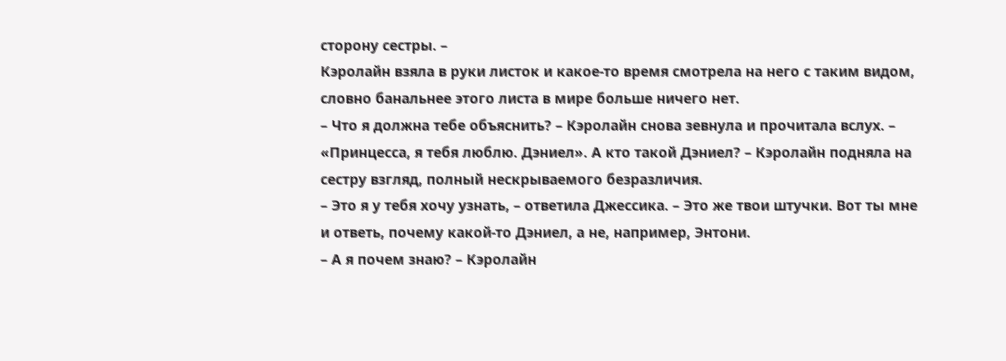сторону сестры. –
Кэролайн взяла в руки листок и какое-то время смотрела на него с таким видом, словно банальнее этого листа в мире больше ничего нет.
– Что я должна тебе объяснить? – Кэролайн снова зевнула и прочитала вслух. – «Принцесса, я тебя люблю. Дэниел». А кто такой Дэниел? – Кэролайн подняла на сестру взгляд, полный нескрываемого безразличия.
– Это я у тебя хочу узнать, – ответила Джессика. – Это же твои штучки. Вот ты мне и ответь, почему какой-то Дэниел, а не, например, Энтони.
– А я почем знаю? – Кэролайн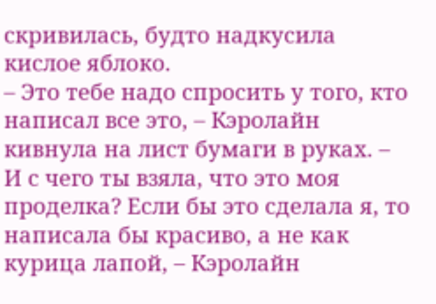скривилась, будто надкусила кислое яблоко.
– Это тебе надо спросить у того, кто написал все это, – Кэролайн кивнула на лист бумаги в руках. – И с чего ты взяла, что это моя проделка? Если бы это сделала я, то написала бы красиво, а не как курица лапой, – Кэролайн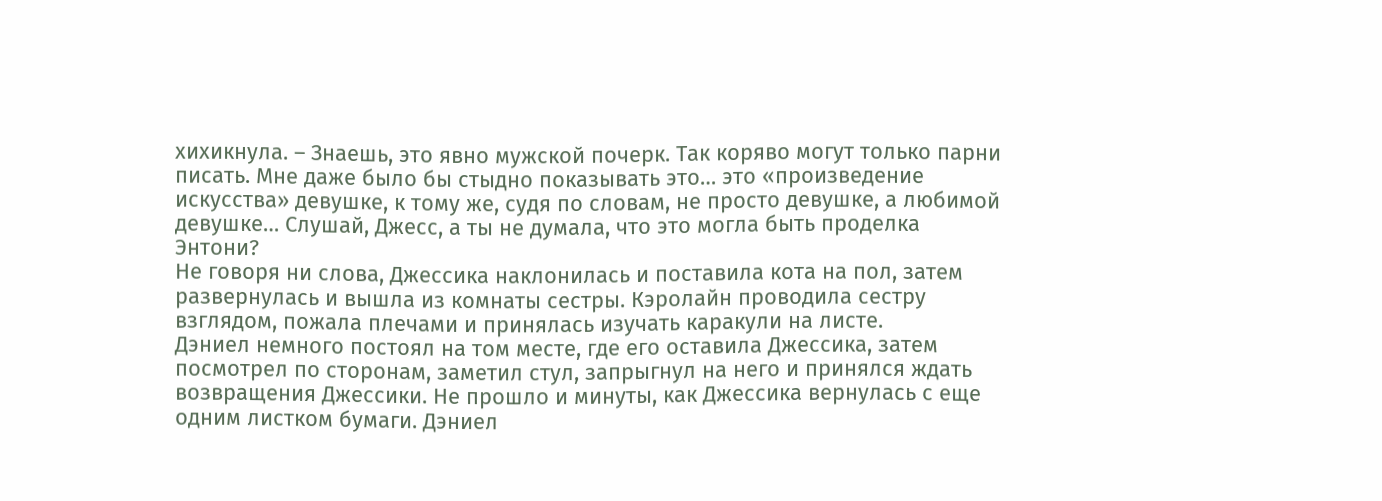хихикнула. – Знаешь, это явно мужской почерк. Так коряво могут только парни писать. Мне даже было бы стыдно показывать это… это «произведение искусства» девушке, к тому же, судя по словам, не просто девушке, а любимой девушке… Слушай, Джесс, а ты не думала, что это могла быть проделка Энтони?
Не говоря ни слова, Джессика наклонилась и поставила кота на пол, затем развернулась и вышла из комнаты сестры. Кэролайн проводила сестру взглядом, пожала плечами и принялась изучать каракули на листе.
Дэниел немного постоял на том месте, где его оставила Джессика, затем посмотрел по сторонам, заметил стул, запрыгнул на него и принялся ждать возвращения Джессики. Не прошло и минуты, как Джессика вернулась с еще одним листком бумаги. Дэниел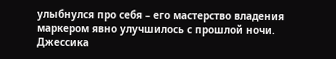улыбнулся про себя – его мастерство владения маркером явно улучшилось с прошлой ночи.
Джессика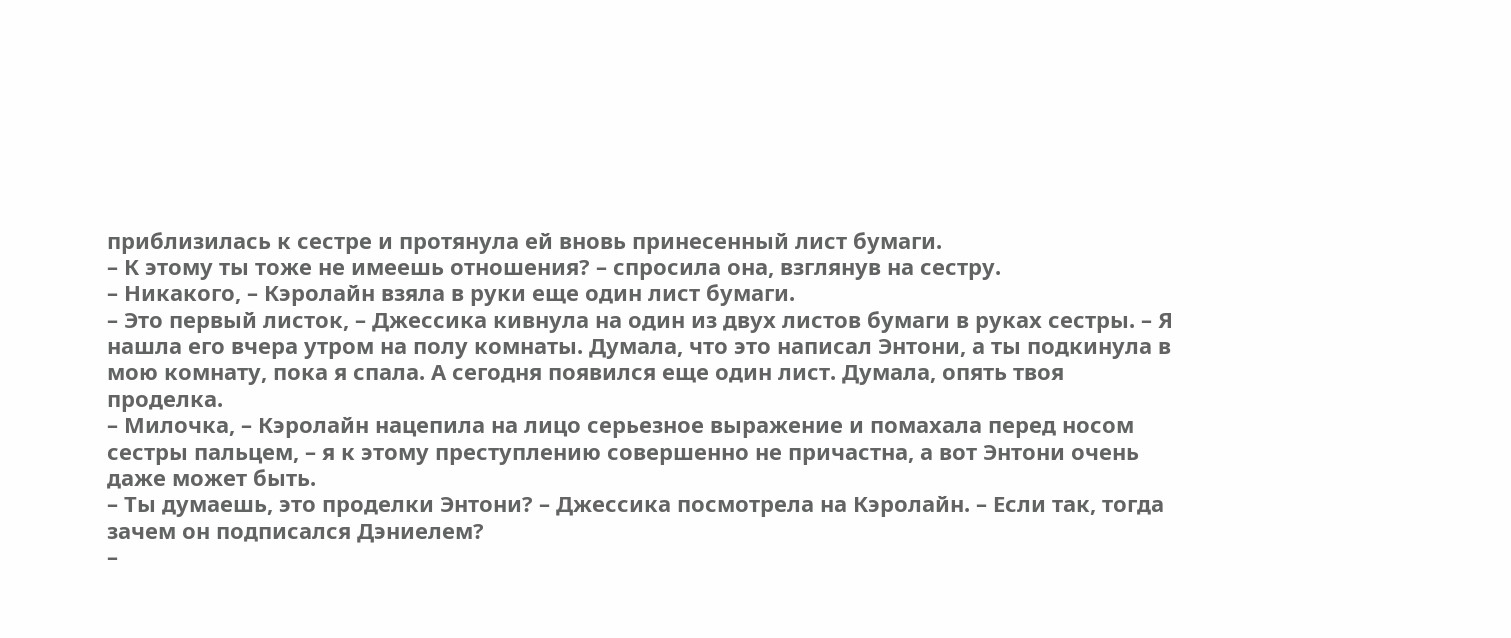приблизилась к сестре и протянула ей вновь принесенный лист бумаги.
– К этому ты тоже не имеешь отношения? – спросила она, взглянув на сестру.
– Никакого, – Кэролайн взяла в руки еще один лист бумаги.
– Это первый листок, – Джессика кивнула на один из двух листов бумаги в руках сестры. – Я нашла его вчера утром на полу комнаты. Думала, что это написал Энтони, а ты подкинула в мою комнату, пока я спала. А сегодня появился еще один лист. Думала, опять твоя проделка.
– Милочка, – Кэролайн нацепила на лицо серьезное выражение и помахала перед носом сестры пальцем, – я к этому преступлению совершенно не причастна, а вот Энтони очень даже может быть.
– Ты думаешь, это проделки Энтони? – Джессика посмотрела на Кэролайн. – Если так, тогда зачем он подписался Дэниелем?
–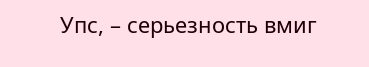Упс, – серьезность вмиг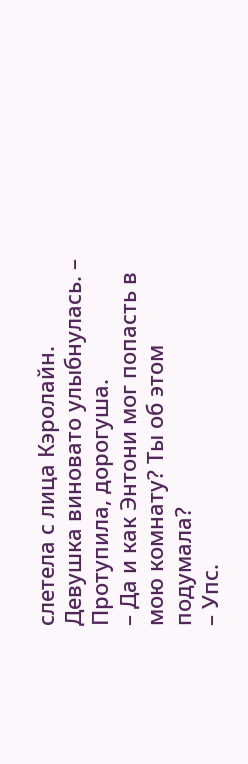слетела с лица Кэролайн. Девушка виновато улыбнулась. – Протупила, дорогуша.
– Да и как Энтони мог попасть в мою комнату? Ты об этом подумала?
– Упс.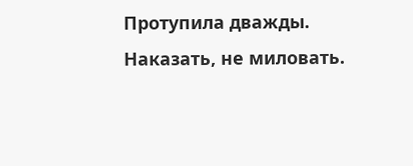Протупила дважды. Наказать, не миловать.